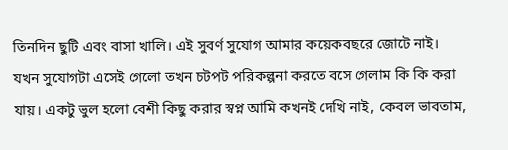তিনদিন ছুটি এবং বাসা খালি। এই সুবর্ণ সুযোগ আমার কয়েকবছরে জোটে নাই। যখন সুযোগটা এসেই গেলো তখন চটপট পরিকল্পনা করতে বসে গেলাম কি কি করা যায়। একটু ভুল হলো বেশী কিছু করার স্বপ্ন আমি কখনই দেখি নাই, কেবল ভাবতাম,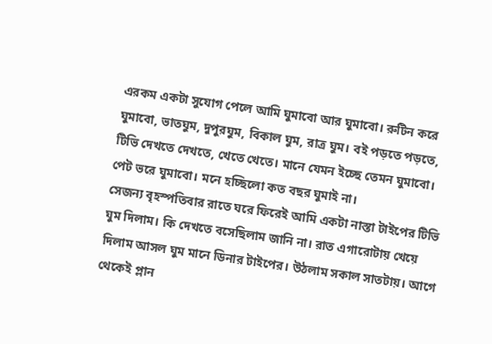এরকম একটা সুযোগ পেলে আমি ঘুমাবো আর ঘুমাবো। রুটিন করে ঘুমাবো, ভাতঘুম, দুপুরঘুম, বিকাল ঘুম, রাত্র ঘুম। বই পড়তে পড়তে, টিভি দেখতে দেখতে, খেতে খেতে। মানে যেমন ইচ্ছে তেমন ঘুমাবো। পেট ভরে ঘুমাবো। মনে হচ্ছিলো কত বছর ঘুমাই না।
সেজন্য বৃহস্পতিবার রাতে ঘরে ফিরেই আমি একটা নাস্তা টাইপের টিভি ঘুম দিলাম। কি দেখতে বসেছিলাম জানি না। রাত এগারোটায় খেয়ে দিলাম আসল ঘুম মানে ডিনার টাইপের। উঠলাম সকাল সাতটায়। আগে থেকেই প্লান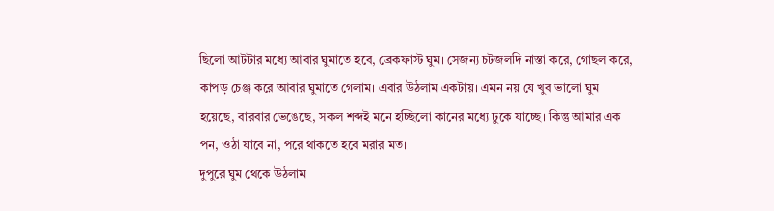ছিলো আটটার মধ্যে আবার ঘুমাতে হবে, ব্রেকফাস্ট ঘুম। সেজন্য চটজলদি নাস্তা করে, গোছল করে, কাপড় চেঞ্জ করে আবার ঘুমাতে গেলাম। এবার উঠলাম একটায়। এমন নয় যে খুব ভালো ঘুম হয়েছে, বারবার ভেঙেছে, সকল শব্দই মনে হচ্ছিলো কানের মধ্যে ঢুকে যাচ্ছে। কিন্তু আমার এক পন, ওঠা যাবে না, পরে থাকতে হবে মরার মত।
দুপুরে ঘুম থেকে উঠলাম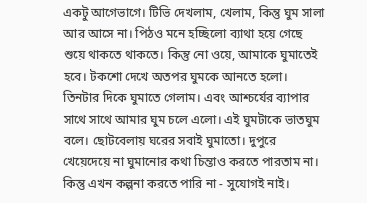একটু আগেভাগে। টিভি দেখলাম, খেলাম, কিন্তু ঘুম সালা আর আসে না। পিঠও মনে হচ্ছিলো ব্যাথা হয়ে গেছে শুয়ে থাকতে থাকতে। কিন্তু নো ওয়ে, আমাকে ঘুমাতেই হবে। টকশো দেখে অতপর ঘুমকে আনতে হলো। তিনটার দিকে ঘুমাতে গেলাম। এবং আশ্চর্যের ব্যাপার সাথে সাথে আমার ঘুম চলে এলো। এই ঘুমটাকে ভাতঘুম বলে। ছোটবেলায় ঘরের সবাই ঘুমাতো। দুপুরে খেয়েদেয়ে না ঘুমানোর কথা চিন্তাও করতে পারতাম না। কিন্তু এখন কল্পনা করতে পারি না - সুযোগই নাই।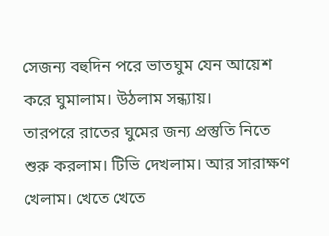সেজন্য বহুদিন পরে ভাতঘুম যেন আয়েশ করে ঘুমালাম। উঠলাম সন্ধ্যায়।
তারপরে রাতের ঘুমের জন্য প্রস্তুতি নিতে শুরু করলাম। টিভি দেখলাম। আর সারাক্ষণ খেলাম। খেতে খেতে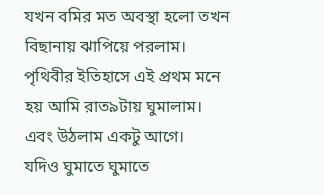যখন বমির মত অবস্থা হলো তখন বিছানায় ঝাপিয়ে পরলাম। পৃথিবীর ইতিহাসে এই প্রথম মনে হয় আমি রাত৯টায় ঘুমালাম। এবং উঠলাম একটু আগে।
যদিও ঘুমাতে ঘুমাতে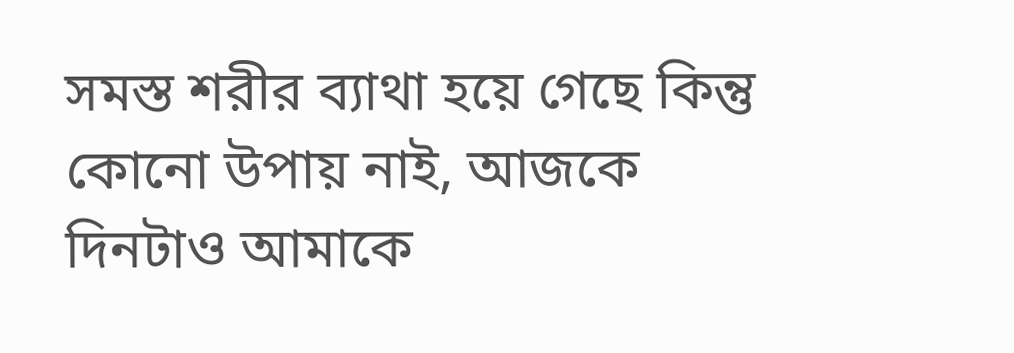সমস্ত শরীর ব্যাথা হয়ে গেছে কিন্তু কোনো উপায় নাই, আজকে দিনটাও আমাকে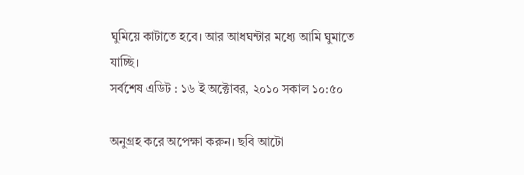ঘুমিয়ে কাটাতে হবে। আর আধঘন্টার মধ্যে আমি ঘুমাতে যাচ্ছি।
সর্বশেষ এডিট : ১৬ ই অক্টোবর, ২০১০ সকাল ১০:৫০

অনুগ্রহ করে অপেক্ষা করুন। ছবি আটো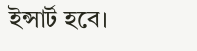ইন্সার্ট হবে।